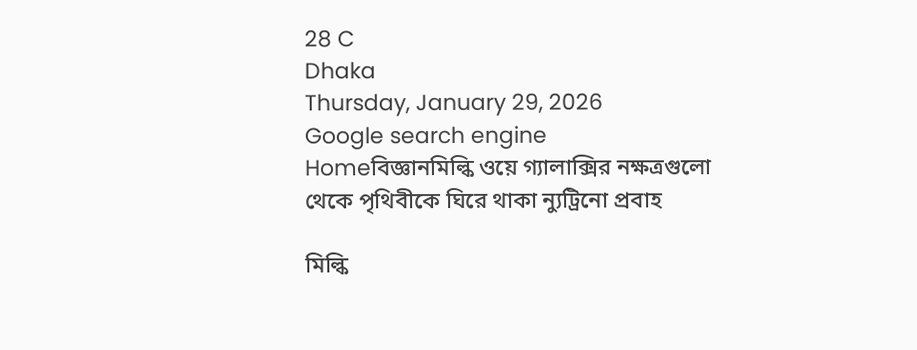28 C
Dhaka
Thursday, January 29, 2026
Google search engine
Homeবিজ্ঞানমিল্কি ওয়ে গ্যালাক্সির নক্ষত্রগুলো থেকে পৃথিবীকে ঘিরে থাকা ন্যুট্রিনো প্রবাহ

মিল্কি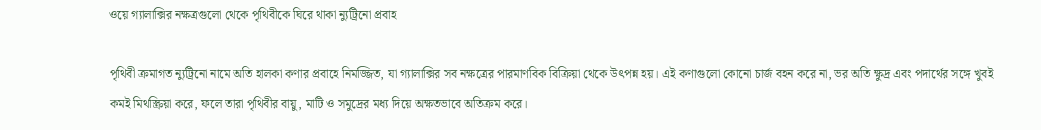ওয়ে গ্যালাক্সির নক্ষত্রগুলো থেকে পৃথিবীকে ঘিরে থাকা ন্যুট্রিনো প্রবাহ

পৃথিবী ক্রমাগত ন্যুট্রিনো নামে অতি হালকা কণার প্রবাহে নিমজ্জিত, যা গ্যালাক্সির সব নক্ষত্রের পারমাণবিক বিক্রিয়া থেকে উৎপন্ন হয়। এই কণাগুলো কোনো চার্জ বহন করে না, ভর অতি ক্ষুদ্র এবং পদার্থের সঙ্গে খুবই কমই মিথস্ক্রিয়া করে, ফলে তারা পৃথিবীর বায়ু, মাটি ও সমুদ্রের মধ্য দিয়ে অক্ষতভাবে অতিক্রম করে।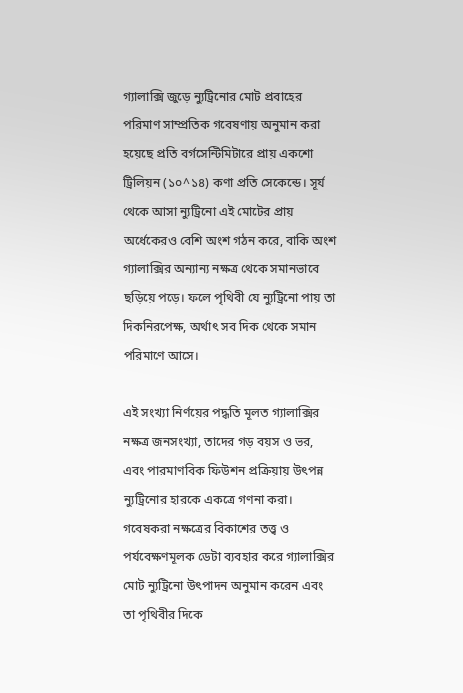গ্যালাক্সি জুড়ে ন্যুট্রিনোর মোট প্রবাহের পরিমাণ সাম্প্রতিক গবেষণায় অনুমান করা হয়েছে প্রতি বর্গসেন্টিমিটারে প্রায় একশো ট্রিলিয়ন (১০^১৪) কণা প্রতি সেকেন্ডে। সূর্য থেকে আসা ন্যুট্রিনো এই মোটের প্রায় অর্ধেকেরও বেশি অংশ গঠন করে, বাকি অংশ গ্যালাক্সির অন্যান্য নক্ষত্র থেকে সমানভাবে ছড়িয়ে পড়ে। ফলে পৃথিবী যে ন্যুট্রিনো পায় তা দিকনিরপেক্ষ, অর্থাৎ সব দিক থেকে সমান পরিমাণে আসে।

এই সংখ্যা নির্ণয়ের পদ্ধতি মূলত গ্যালাক্সির নক্ষত্র জনসংখ্যা, তাদের গড় বয়স ও ভর, এবং পারমাণবিক ফিউশন প্রক্রিয়ায় উৎপন্ন ন্যুট্রিনোর হারকে একত্রে গণনা করা। গবেষকরা নক্ষত্রের বিকাশের তত্ত্ব ও পর্যবেক্ষণমূলক ডেটা ব্যবহার করে গ্যালাক্সির মোট ন্যুট্রিনো উৎপাদন অনুমান করেন এবং তা পৃথিবীর দিকে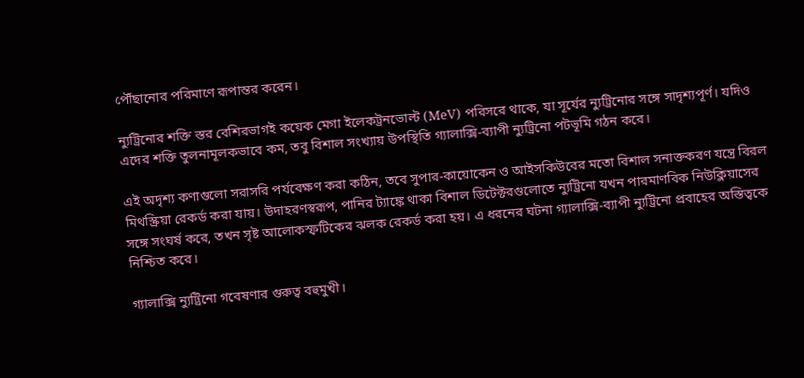পৌঁছানোর পরিমাণে রূপান্তর করেন।

ন্যুট্রিনোর শক্তি স্তর বেশিরভাগই কয়েক মেগা ইলেকট্রনভোল্ট (MeV) পরিসরে থাকে, যা সূর্যের ন্যুট্রিনোর সঙ্গে সাদৃশ্যপূর্ণ। যদিও এদের শক্তি তুলনামূলকভাবে কম, তবু বিশাল সংখ্যায় উপস্থিতি গ্যালাক্সি-ব্যাপী ন্যুট্রিনো পটভূমি গঠন করে।

এই অদৃশ্য কণাগুলো সরাসরি পর্যবেক্ষণ করা কঠিন, তবে সুপার-কায়োকেন ও আইসকিউবের মতো বিশাল সনাক্তকরণ যন্ত্রে বিরল মিথস্ক্রিয়া রেকর্ড করা যায়। উদাহরণস্বরূপ, পানির ট্যাঙ্কে থাকা বিশাল ডিটেক্টরগুলোতে ন্যুট্রিনো যখন পারমাণবিক নিউক্লিয়াসের সঙ্গে সংঘর্ষ করে, তখন সৃষ্ট আলোকস্ফটিকের ঝলক রেকর্ড করা হয়। এ ধরনের ঘটনা গ্যালাক্সি-ব্যাপী ন্যুট্রিনো প্রবাহের অস্তিত্বকে নিশ্চিত করে।

গ্যালাক্সি ন্যুট্রিনো গবেষণার গুরুত্ব বহুমুখী।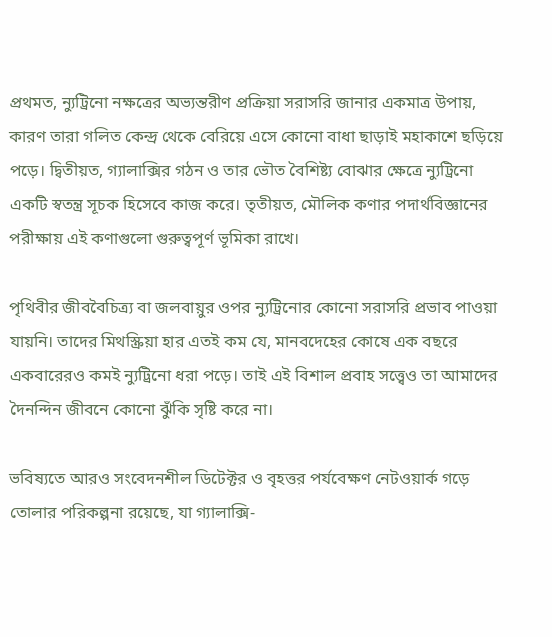প্রথমত, ন্যুট্রিনো নক্ষত্রের অভ্যন্তরীণ প্রক্রিয়া সরাসরি জানার একমাত্র উপায়, কারণ তারা গলিত কেন্দ্র থেকে বেরিয়ে এসে কোনো বাধা ছাড়াই মহাকাশে ছড়িয়ে পড়ে। দ্বিতীয়ত, গ্যালাক্সির গঠন ও তার ভৌত বৈশিষ্ট্য বোঝার ক্ষেত্রে ন্যুট্রিনো একটি স্বতন্ত্র সূচক হিসেবে কাজ করে। তৃতীয়ত, মৌলিক কণার পদার্থবিজ্ঞানের পরীক্ষায় এই কণাগুলো গুরুত্বপূর্ণ ভূমিকা রাখে।

পৃথিবীর জীববৈচিত্র্য বা জলবায়ুর ওপর ন্যুট্রিনোর কোনো সরাসরি প্রভাব পাওয়া যায়নি। তাদের মিথস্ক্রিয়া হার এতই কম যে, মানবদেহের কোষে এক বছরে একবারেরও কমই ন্যুট্রিনো ধরা পড়ে। তাই এই বিশাল প্রবাহ সত্ত্বেও তা আমাদের দৈনন্দিন জীবনে কোনো ঝুঁকি সৃষ্টি করে না।

ভবিষ্যতে আরও সংবেদনশীল ডিটেক্টর ও বৃহত্তর পর্যবেক্ষণ নেটওয়ার্ক গড়ে তোলার পরিকল্পনা রয়েছে, যা গ্যালাক্সি-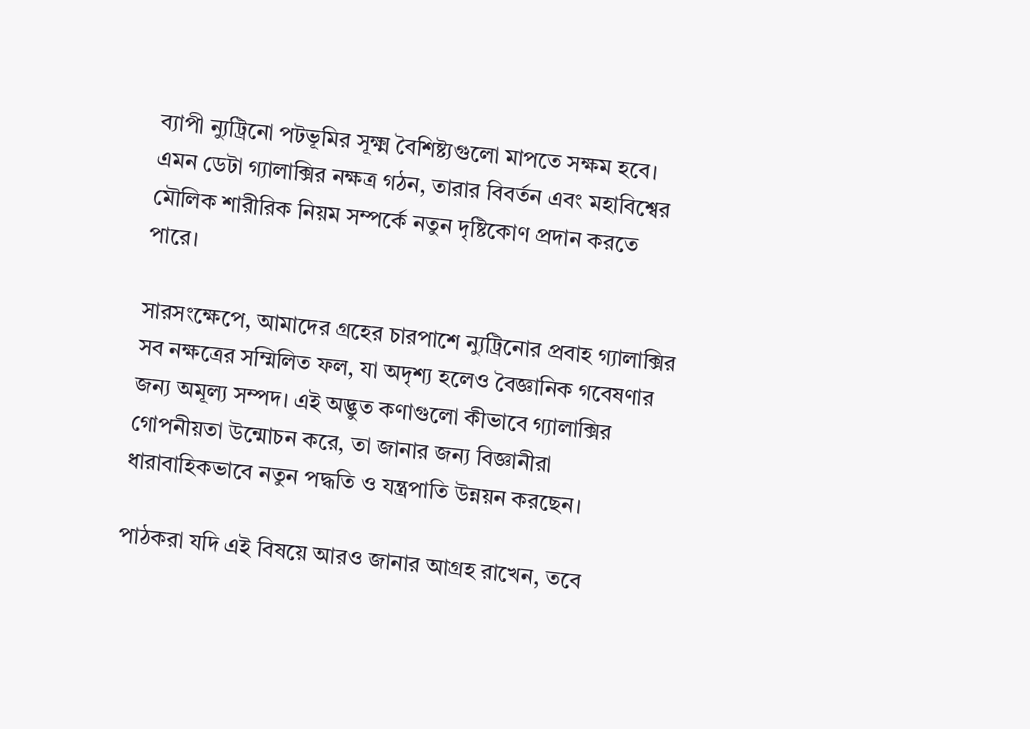ব্যাপী ন্যুট্রিনো পটভূমির সূক্ষ্ম বৈশিষ্ট্যগুলো মাপতে সক্ষম হবে। এমন ডেটা গ্যালাক্সির নক্ষত্র গঠন, তারার বিবর্তন এবং মহাবিশ্বের মৌলিক শারীরিক নিয়ম সম্পর্কে নতুন দৃষ্টিকোণ প্রদান করতে পারে।

সারসংক্ষেপে, আমাদের গ্রহের চারপাশে ন্যুট্রিনোর প্রবাহ গ্যালাক্সির সব নক্ষত্রের সম্মিলিত ফল, যা অদৃশ্য হলেও বৈজ্ঞানিক গবেষণার জন্য অমূল্য সম্পদ। এই অদ্ভুত কণাগুলো কীভাবে গ্যালাক্সির গোপনীয়তা উন্মোচন করে, তা জানার জন্য বিজ্ঞানীরা ধারাবাহিকভাবে নতুন পদ্ধতি ও যন্ত্রপাতি উন্নয়ন করছেন।

পাঠকরা যদি এই বিষয়ে আরও জানার আগ্রহ রাখেন, তবে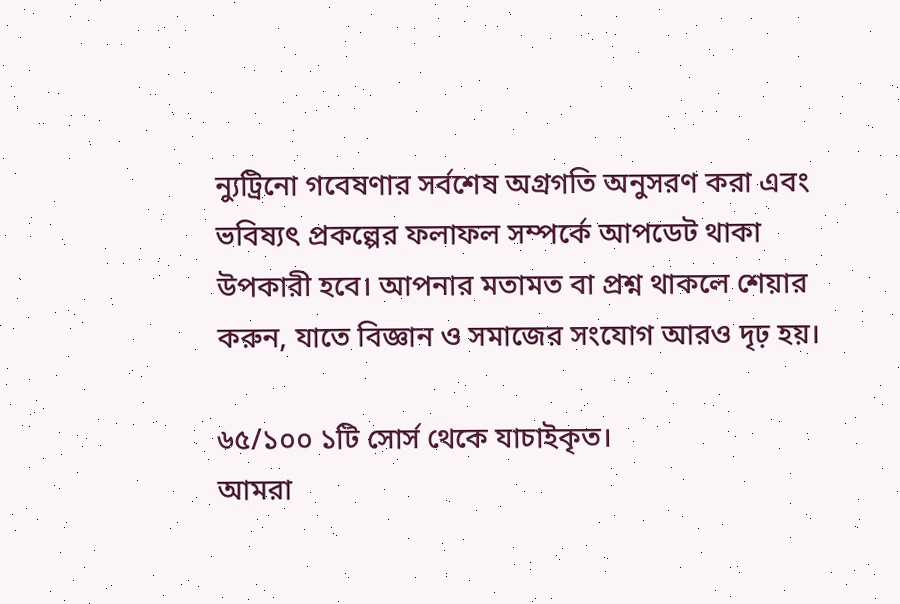ন্যুট্রিনো গবেষণার সর্বশেষ অগ্রগতি অনুসরণ করা এবং ভবিষ্যৎ প্রকল্পের ফলাফল সম্পর্কে আপডেট থাকা উপকারী হবে। আপনার মতামত বা প্রশ্ন থাকলে শেয়ার করুন, যাতে বিজ্ঞান ও সমাজের সংযোগ আরও দৃঢ় হয়।

৬৫/১০০ ১টি সোর্স থেকে যাচাইকৃত।
আমরা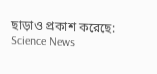ছাড়াও প্রকাশ করেছে: Science News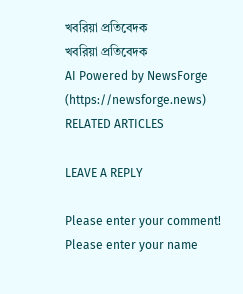খবরিয়া প্রতিবেদক
খবরিয়া প্রতিবেদক
AI Powered by NewsForge (https://newsforge.news)
RELATED ARTICLES

LEAVE A REPLY

Please enter your comment!
Please enter your name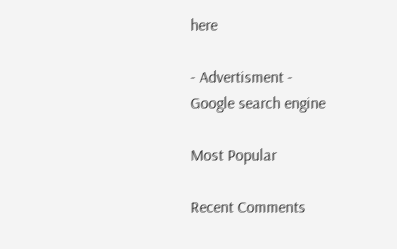here

- Advertisment -
Google search engine

Most Popular

Recent Comments